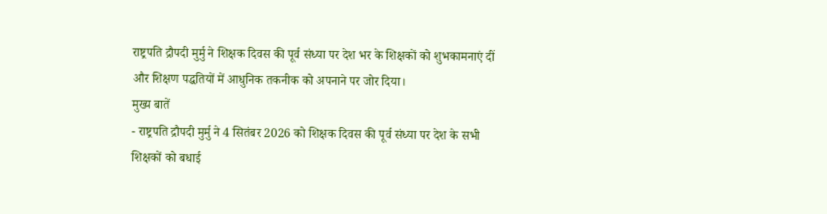राष्ट्रपति द्रौपदी मुर्मु ने शिक्षक दिवस की पूर्व संध्या पर देश भर के शिक्षकों को शुभकामनाएं दीं और शिक्षण पद्धतियों में आधुनिक तकनीक को अपनाने पर जोर दिया।
मुख्य बातें
- राष्ट्रपति द्रौपदी मुर्मु ने 4 सितंबर 2026 को शिक्षक दिवस की पूर्व संध्या पर देश के सभी शिक्षकों को बधाई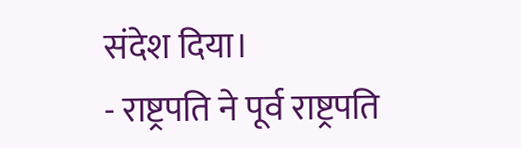संदेश दिया।
- राष्ट्रपति ने पूर्व राष्ट्रपति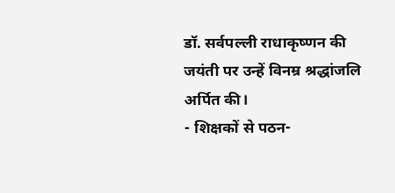डॉ. सर्वपल्ली राधाकृष्णन की जयंती पर उन्हें विनम्र श्रद्धांजलि अर्पित की।
- शिक्षकों से पठन-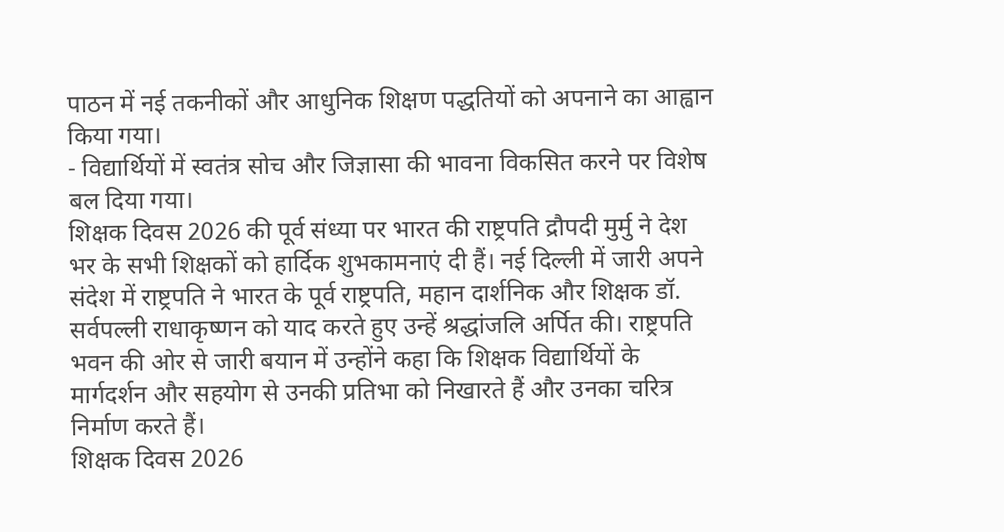पाठन में नई तकनीकों और आधुनिक शिक्षण पद्धतियों को अपनाने का आह्वान किया गया।
- विद्यार्थियों में स्वतंत्र सोच और जिज्ञासा की भावना विकसित करने पर विशेष बल दिया गया।
शिक्षक दिवस 2026 की पूर्व संध्या पर भारत की राष्ट्रपति द्रौपदी मुर्मु ने देश भर के सभी शिक्षकों को हार्दिक शुभकामनाएं दी हैं। नई दिल्ली में जारी अपने संदेश में राष्ट्रपति ने भारत के पूर्व राष्ट्रपति, महान दार्शनिक और शिक्षक डॉ. सर्वपल्ली राधाकृष्णन को याद करते हुए उन्हें श्रद्धांजलि अर्पित की। राष्ट्रपति भवन की ओर से जारी बयान में उन्होंने कहा कि शिक्षक विद्यार्थियों के मार्गदर्शन और सहयोग से उनकी प्रतिभा को निखारते हैं और उनका चरित्र निर्माण करते हैं।
शिक्षक दिवस 2026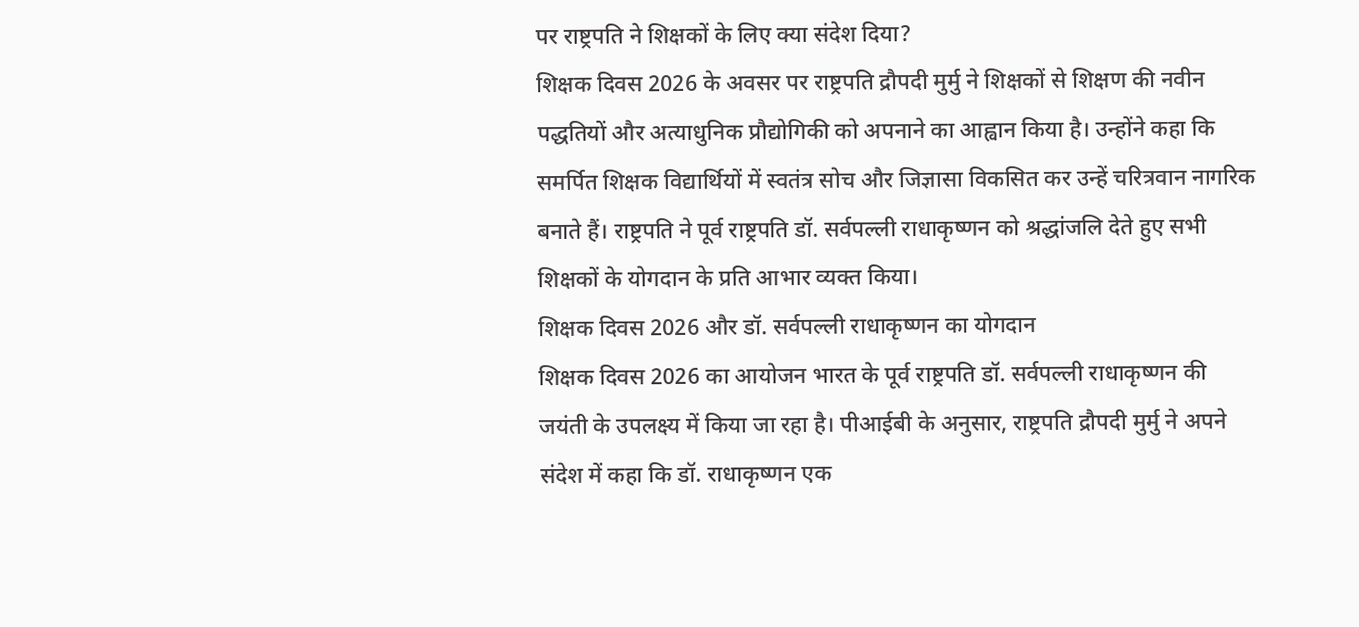पर राष्ट्रपति ने शिक्षकों के लिए क्या संदेश दिया?
शिक्षक दिवस 2026 के अवसर पर राष्ट्रपति द्रौपदी मुर्मु ने शिक्षकों से शिक्षण की नवीन पद्धतियों और अत्याधुनिक प्रौद्योगिकी को अपनाने का आह्वान किया है। उन्होंने कहा कि समर्पित शिक्षक विद्यार्थियों में स्वतंत्र सोच और जिज्ञासा विकसित कर उन्हें चरित्रवान नागरिक बनाते हैं। राष्ट्रपति ने पूर्व राष्ट्रपति डॉ. सर्वपल्ली राधाकृष्णन को श्रद्धांजलि देते हुए सभी शिक्षकों के योगदान के प्रति आभार व्यक्त किया।
शिक्षक दिवस 2026 और डॉ. सर्वपल्ली राधाकृष्णन का योगदान
शिक्षक दिवस 2026 का आयोजन भारत के पूर्व राष्ट्रपति डॉ. सर्वपल्ली राधाकृष्णन की जयंती के उपलक्ष्य में किया जा रहा है। पीआईबी के अनुसार, राष्ट्रपति द्रौपदी मुर्मु ने अपने संदेश में कहा कि डॉ. राधाकृष्णन एक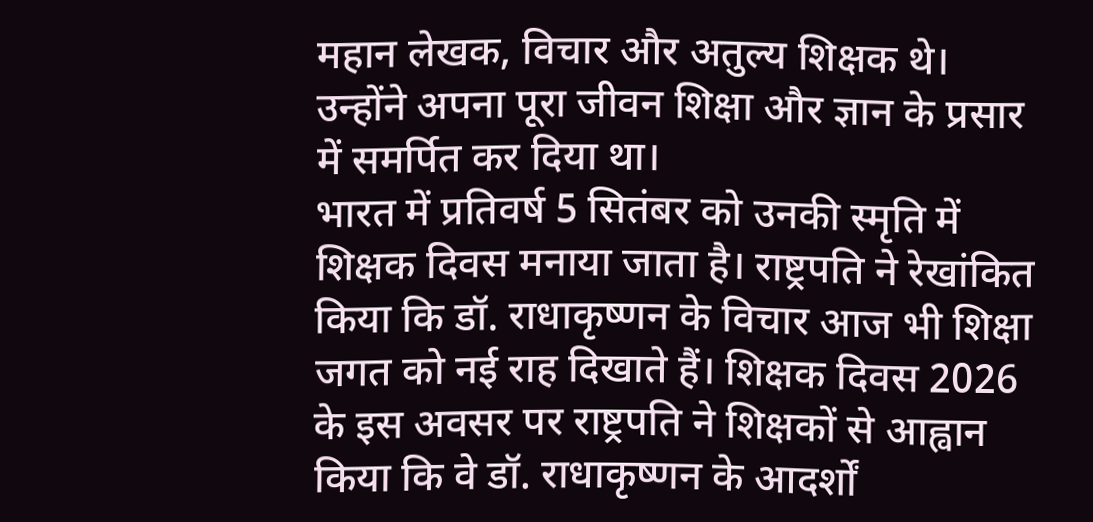महान लेखक, विचार और अतुल्य शिक्षक थे। उन्होंने अपना पूरा जीवन शिक्षा और ज्ञान के प्रसार में समर्पित कर दिया था।
भारत में प्रतिवर्ष 5 सितंबर को उनकी स्मृति में शिक्षक दिवस मनाया जाता है। राष्ट्रपति ने रेखांकित किया कि डॉ. राधाकृष्णन के विचार आज भी शिक्षा जगत को नई राह दिखाते हैं। शिक्षक दिवस 2026 के इस अवसर पर राष्ट्रपति ने शिक्षकों से आह्वान किया कि वे डॉ. राधाकृष्णन के आदर्शों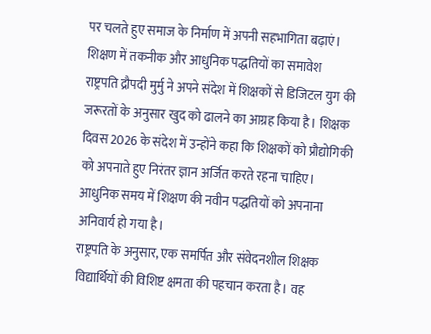पर चलते हुए समाज के निर्माण में अपनी सहभागिता बढ़ाएं।
शिक्षण में तकनीक और आधुनिक पद्धतियों का समावेश
राष्ट्रपति द्रौपदी मुर्मु ने अपने संदेश में शिक्षकों से डिजिटल युग की जरूरतों के अनुसार खुद को ढालने का आग्रह किया है। शिक्षक दिवस 2026 के संदेश में उन्होंने कहा कि शिक्षकों को प्रौद्योगिकी को अपनाते हुए निरंतर ज्ञान अर्जित करते रहना चाहिए। आधुनिक समय में शिक्षण की नवीन पद्धतियों को अपनाना अनिवार्य हो गया है।
राष्ट्रपति के अनुसार, एक समर्पित और संवेदनशील शिक्षक विद्यार्थियों की विशिष्ट क्षमता की पहचान करता है। वह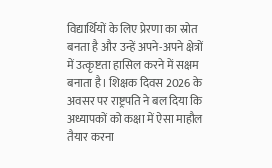विद्यार्थियों के लिए प्रेरणा का स्रोत बनता है और उन्हें अपने-अपने क्षेत्रों में उत्कृष्टता हासिल करने में सक्षम बनाता है। शिक्षक दिवस 2026 के अवसर पर राष्ट्रपति ने बल दिया कि अध्यापकों को कक्षा में ऐसा माहौल तैयार करना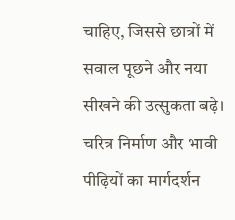चाहिए, जिससे छात्रों में सवाल पूछने और नया सीखने की उत्सुकता बढ़े।
चरित्र निर्माण और भावी पीढ़ियों का मार्गदर्शन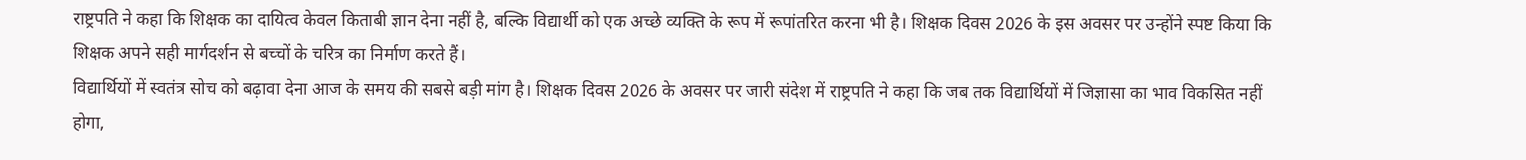राष्ट्रपति ने कहा कि शिक्षक का दायित्व केवल किताबी ज्ञान देना नहीं है, बल्कि विद्यार्थी को एक अच्छे व्यक्ति के रूप में रूपांतरित करना भी है। शिक्षक दिवस 2026 के इस अवसर पर उन्होंने स्पष्ट किया कि शिक्षक अपने सही मार्गदर्शन से बच्चों के चरित्र का निर्माण करते हैं।
विद्यार्थियों में स्वतंत्र सोच को बढ़ावा देना आज के समय की सबसे बड़ी मांग है। शिक्षक दिवस 2026 के अवसर पर जारी संदेश में राष्ट्रपति ने कहा कि जब तक विद्यार्थियों में जिज्ञासा का भाव विकसित नहीं होगा,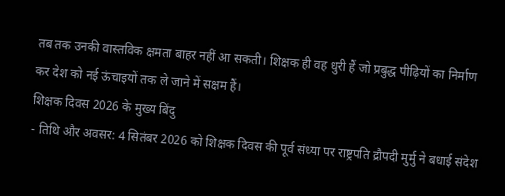तब तक उनकी वास्तविक क्षमता बाहर नहीं आ सकती। शिक्षक ही वह धुरी हैं जो प्रबुद्ध पीढ़ियों का निर्माण कर देश को नई ऊंचाइयों तक ले जाने में सक्षम हैं।
शिक्षक दिवस 2026 के मुख्य बिंदु
- तिथि और अवसर: 4 सितंबर 2026 को शिक्षक दिवस की पूर्व संध्या पर राष्ट्रपति द्रौपदी मुर्मु ने बधाई संदेश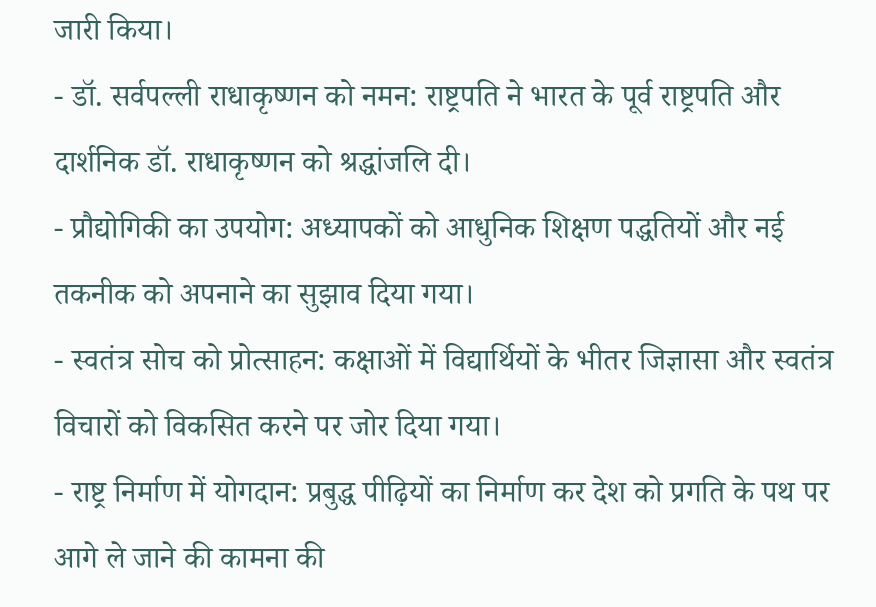जारी किया।
- डॉ. सर्वपल्ली राधाकृष्णन को नमन: राष्ट्रपति ने भारत के पूर्व राष्ट्रपति और दार्शनिक डॉ. राधाकृष्णन को श्रद्धांजलि दी।
- प्रौद्योगिकी का उपयोग: अध्यापकों को आधुनिक शिक्षण पद्धतियों और नई तकनीक को अपनाने का सुझाव दिया गया।
- स्वतंत्र सोच को प्रोत्साहन: कक्षाओं में विद्यार्थियों के भीतर जिज्ञासा और स्वतंत्र विचारों को विकसित करने पर जोर दिया गया।
- राष्ट्र निर्माण में योगदान: प्रबुद्ध पीढ़ियों का निर्माण कर देश को प्रगति के पथ पर आगे ले जाने की कामना की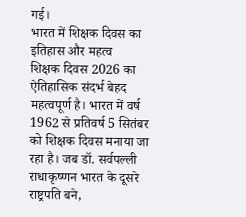गई।
भारत में शिक्षक दिवस का इतिहास और महत्व
शिक्षक दिवस 2026 का ऐतिहासिक संदर्भ बेहद महत्वपूर्ण है। भारत में वर्ष 1962 से प्रतिवर्ष 5 सितंबर को शिक्षक दिवस मनाया जा रहा है। जब डॉ. सर्वपल्ली राधाकृष्णन भारत के दूसरे राष्ट्रपति बने,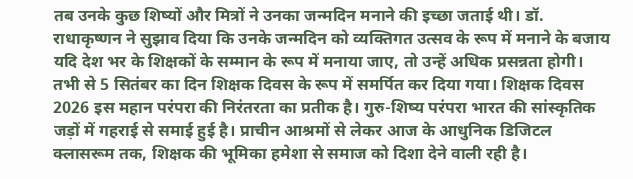तब उनके कुछ शिष्यों और मित्रों ने उनका जन्मदिन मनाने की इच्छा जताई थी। डॉ. राधाकृष्णन ने सुझाव दिया कि उनके जन्मदिन को व्यक्तिगत उत्सव के रूप में मनाने के बजाय यदि देश भर के शिक्षकों के सम्मान के रूप में मनाया जाए, तो उन्हें अधिक प्रसन्नता होगी।
तभी से 5 सितंबर का दिन शिक्षक दिवस के रूप में समर्पित कर दिया गया। शिक्षक दिवस 2026 इस महान परंपरा की निरंतरता का प्रतीक है। गुरु-शिष्य परंपरा भारत की सांस्कृतिक जड़ों में गहराई से समाई हुई है। प्राचीन आश्रमों से लेकर आज के आधुनिक डिजिटल क्लासरूम तक, शिक्षक की भूमिका हमेशा से समाज को दिशा देने वाली रही है।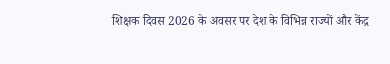शिक्षक दिवस 2026 के अवसर पर देश के विभिन्न राज्यों और केंद्र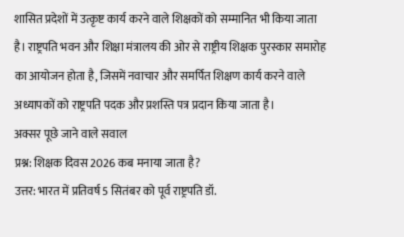शासित प्रदेशों में उत्कृष्ट कार्य करने वाले शिक्षकों को सम्मानित भी किया जाता है। राष्ट्रपति भवन और शिक्षा मंत्रालय की ओर से राष्ट्रीय शिक्षक पुरस्कार समारोह का आयोजन होता है, जिसमें नवाचार और समर्पित शिक्षण कार्य करने वाले अध्यापकों को राष्ट्रपति पदक और प्रशस्ति पत्र प्रदान किया जाता है।
अक्सर पूछे जाने वाले सवाल
प्रश्न: शिक्षक दिवस 2026 कब मनाया जाता है?
उत्तर: भारत में प्रतिवर्ष 5 सितंबर को पूर्व राष्ट्रपति डॉ.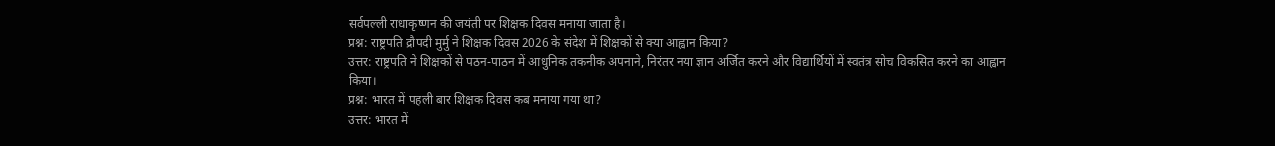सर्वपल्ली राधाकृष्णन की जयंती पर शिक्षक दिवस मनाया जाता है।
प्रश्न: राष्ट्रपति द्रौपदी मुर्मु ने शिक्षक दिवस 2026 के संदेश में शिक्षकों से क्या आह्वान किया?
उत्तर: राष्ट्रपति ने शिक्षकों से पठन-पाठन में आधुनिक तकनीक अपनाने, निरंतर नया ज्ञान अर्जित करने और विद्यार्थियों में स्वतंत्र सोच विकसित करने का आह्वान किया।
प्रश्न: भारत में पहली बार शिक्षक दिवस कब मनाया गया था?
उत्तर: भारत में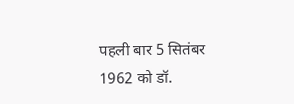पहली बार 5 सितंबर 1962 को डॉ.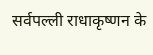सर्वपल्ली राधाकृष्णन के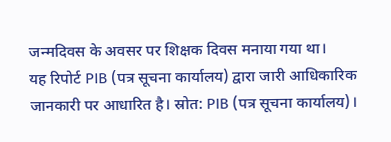जन्मदिवस के अवसर पर शिक्षक दिवस मनाया गया था।
यह रिपोर्ट PIB (पत्र सूचना कार्यालय) द्वारा जारी आधिकारिक जानकारी पर आधारित है। स्रोत: PIB (पत्र सूचना कार्यालय)।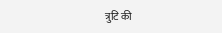त्रुटि की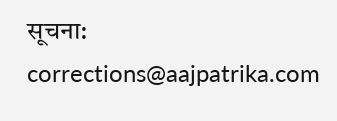सूचना: corrections@aajpatrika.com